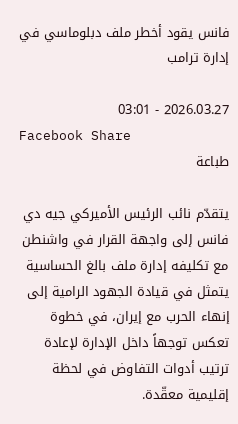فانس يقود أخطر ملف دبلوماسي في إدارة ترامب

2026.03.27 - 03:01
Facebook Share
طباعة

يتقدّم نائب الرئيس الأميركي جيه دي فانس إلى واجهة القرار في واشنطن مع تكليفه إدارة ملف بالغ الحساسية يتمثل في قيادة الجهود الرامية إلى إنهاء الحرب مع إيران، في خطوة تعكس توجهاً داخل الإدارة لإعادة ترتيب أدوات التفاوض في لحظة إقليمية معقّدة.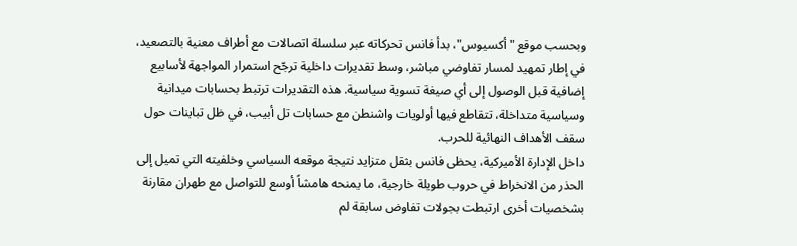وبحسب موقع "أكسيوس"، بدأ فانس تحركاته عبر سلسلة اتصالات مع أطراف معنية بالتصعيد، في إطار تمهيد لمسار تفاوضي مباشر، وسط تقديرات داخلية ترجّح استمرار المواجهة لأسابيع إضافية قبل الوصول إلى أي صيغة تسوية سياسية. هذه التقديرات ترتبط بحسابات ميدانية وسياسية متداخلة، تتقاطع فيها أولويات واشنطن مع حسابات تل أبيب، في ظل تباينات حول سقف الأهداف النهائية للحرب.
داخل الإدارة الأميركية، يحظى فانس بثقل متزايد نتيجة موقعه السياسي وخلفيته التي تميل إلى الحذر من الانخراط في حروب طويلة خارجية، ما يمنحه هامشاً أوسع للتواصل مع طهران مقارنة بشخصيات أخرى ارتبطت بجولات تفاوض سابقة لم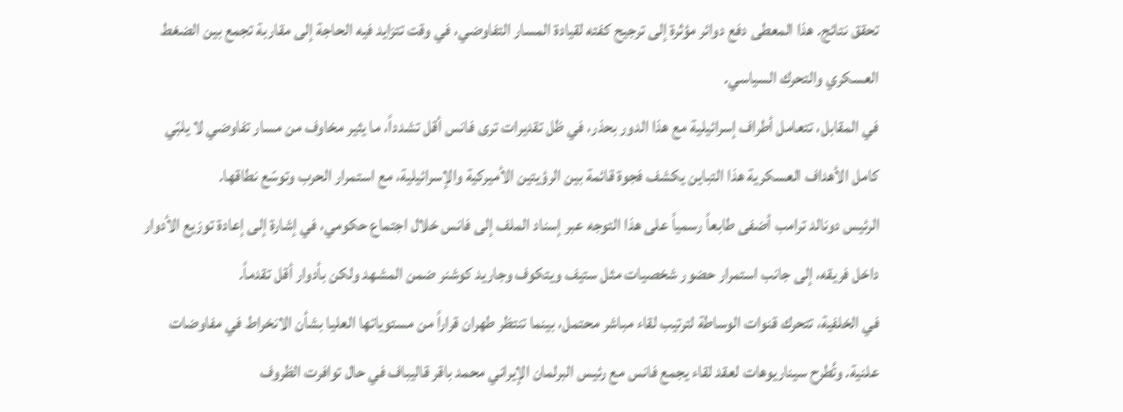تحقق نتائج. هذا المعطى دفع دوائر مؤثرة إلى ترجيح كفته لقيادة المسار التفاوضي، في وقت تتزايد فيه الحاجة إلى مقاربة تجمع بين الضغط العسكري والتحرك السياسي.
في المقابل، تتعامل أطراف إسرائيلية مع هذا الدور بحذر، في ظل تقديرات ترى فانس أقل تشدداً، ما يثير مخاوف من مسار تفاوضي لا يلبّي كامل الأهداف العسكرية هذا التباين يكشف فجوة قائمة بين الرؤيتين الأميركية والإسرائيلية، مع استمرار الحرب وتوسّع نطاقها.
الرئيس دونالد ترامب أضفى طابعاً رسمياً على هذا التوجه عبر إسناد الملف إلى فانس خلال اجتماع حكومي، في إشارة إلى إعادة توزيع الأدوار داخل فريقه، إلى جانب استمرار حضور شخصيات مثل ستيف ويتكوف وجاريد كوشنر ضمن المشهد ولكن بأدوار أقل تقدماً.
في الخلفية، تتحرك قنوات الوساطة لترتيب لقاء مباشر محتمل، بينما تنتظر طهران قراراً من مستوياتها العليا بشأن الانخراط في مفاوضات علنية. وتُطرح سيناريوهات لعقد لقاء يجمع فانس مع رئيس البرلمان الإيراني محمد باقر قاليباف في حال توافرت الظروف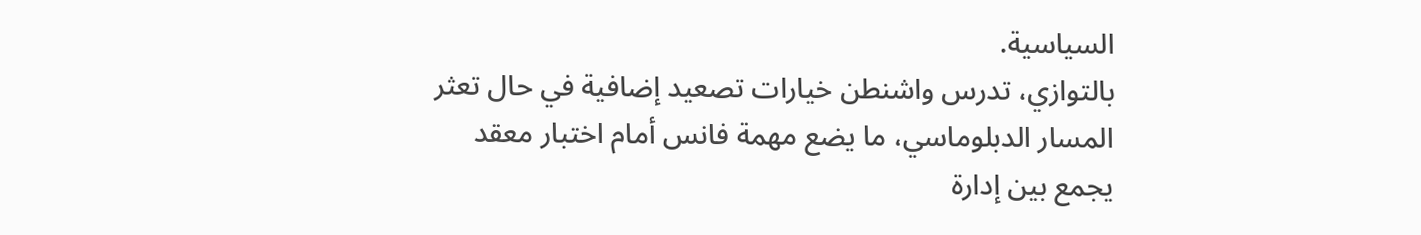السياسية.
بالتوازي، تدرس واشنطن خيارات تصعيد إضافية في حال تعثر المسار الدبلوماسي، ما يضع مهمة فانس أمام اختبار معقد يجمع بين إدارة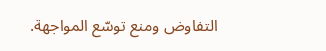التفاوض ومنع توسّع المواجهة.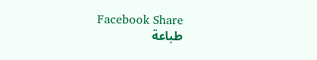Facebook Share
طباعة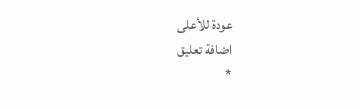عودة للأعلى
اضافة تعليق
*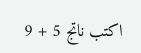اكتب ناتج 5 + 9